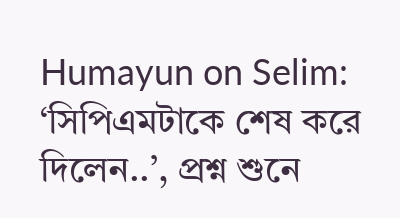Humayun on Selim: ‘সিপিএমটাকে শেষ করে দিলেন..’, প্রশ্ন শুনে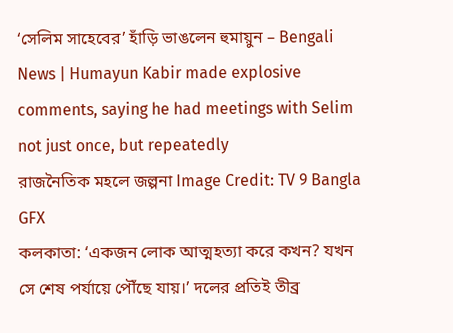‘সেলিম সাহেবের’ হাঁড়ি ভাঙলেন হুমায়ুন – Bengali News | Humayun Kabir made explosive comments, saying he had meetings with Selim not just once, but repeatedly
রাজনৈতিক মহলে জল্পনা Image Credit: TV 9 Bangla GFX
কলকাতা: ‘একজন লোক আত্মহত্যা করে কখন? যখন সে শেষ পর্যায়ে পৌঁছে যায়।’ দলের প্রতিই তীব্র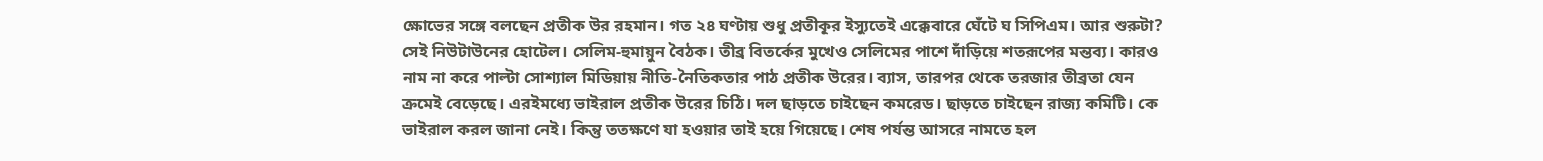ক্ষোভের সঙ্গে বলছেন প্রতীক উর রহমান। গত ২৪ ঘণ্টায় শুধু প্রতীকূর ইস্যুতেই এক্কেবারে ঘেঁটে ঘ সিপিএম। আর শুরুটা? সেই নিউটাউনের হোটেল। সেলিম-হুমায়ুন বৈঠক। তীব্র বিতর্কের মুখেও সেলিমের পাশে দাঁড়িয়ে শতরূপের মন্তব্য। কারও নাম না করে পাল্টা সোশ্যাল মিডিয়ায় নীতি-নৈতিকতার পাঠ প্রতীক উরের। ব্যাস, তারপর থেকে তরজার তীব্রতা যেন ক্রমেই বেড়েছে। এরইমধ্যে ভাইরাল প্রতীক উরের চিঠি। দল ছাড়তে চাইছেন কমরেড। ছাড়তে চাইছেন রাজ্য কমিটি। কে ভাইরাল করল জানা নেই। কিন্তু ততক্ষণে যা হওয়ার তাই হয়ে গিয়েছে। শেষ পর্যন্ত আসরে নামতে হল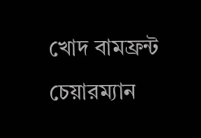খোদ বামফ্রন্ট চেয়ারম্যান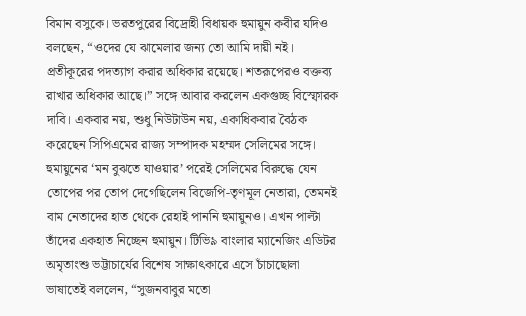বিমান বসুকে। ভরতপুরের বিদ্রোহী বিধায়ক হুমায়ুন কবীর যদিও বলছেন, “ওদের যে ঝামেলার জন্য তো আমি দায়ী নই। প্রতীকূরের পদত্যাগ করার অধিকার রয়েছে। শতরূপেরও বক্তব্য রাখার অধিকার আছে।” সঙ্গে আবার করলেন একগুচ্ছ বিস্ফোরক দাবি। একবার নয়, শুধু নিউটাউন নয়, একাধিকবার বৈঠক করেছেন সিপিএমের রাজ্য সম্পাদক মহম্মদ সেলিমের সঙ্গে।
হুমায়ুনের ‘মন বুঝতে যাওয়ার’ পরেই সেলিমের বিরুদ্ধে যেন তোপের পর তোপ দেগেছিলেন বিজেপি-তৃণমূল নেতারা, তেমনই বাম নেতাদের হাত থেকে রেহাই পাননি হুমায়ুনও। এখন পাল্টা তাঁদের একহাত নিচ্ছেন হুমায়ুন। টিভি৯ বাংলার ম্যানেজিং এডিটর অমৃতাংশু ভট্টাচার্যের বিশেষ সাক্ষাৎকারে এসে চাঁচাছোলা ভাষাতেই বললেন, “সুজনবাবুর মতো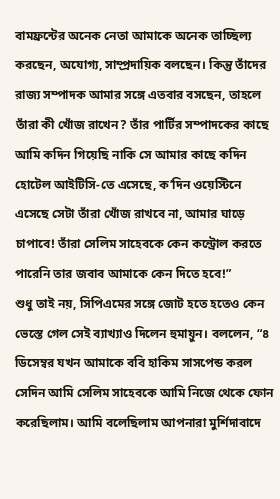বামফ্রন্টের অনেক নেতা আমাকে অনেক তাচ্ছিল্য করছেন, অযোগ্য, সাম্প্রদায়িক বলছেন। কিন্তু তাঁদের রাজ্য সম্পাদক আমার সঙ্গে এতবার বসছেন, তাহলে তাঁরা কী খোঁজ রাখেন? তাঁর পার্টির সম্পাদকের কাছে আমি কদিন গিয়েছি নাকি সে আমার কাছে কদিন হোটেল আইটিসি-তে এসেছে, ক’দিন ওয়েস্টিনে এসেছে সেটা তাঁরা খোঁজ রাখবে না, আমার ঘাড়ে চাপাবে! তাঁরা সেলিম সাহেবকে কেন কন্ট্রোল করতে পারেনি তার জবাব আমাকে কেন দিতে হবে!”
শুধু তাই নয়, সিপিএমের সঙ্গে জোট হতে হতেও কেন ভেস্তে গেল সেই ব্যাখ্যাও দিলেন হুমায়ুন। বললেন, “৪ ডিসেম্বর যখন আমাকে ববি হাকিম সাসপেন্ড করল সেদিন আমি সেলিম সাহেবকে আমি নিজে থেকে ফোন করেছিলাম। আমি বলেছিলাম আপনারা মুর্শিদাবাদে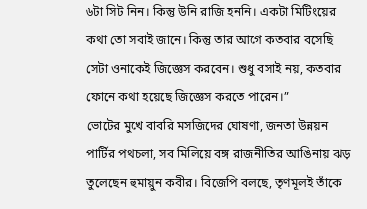৬টা সিট নিন। কিন্তু উনি রাজি হননি। একটা মিটিংয়ের কথা তো সবাই জানে। কিন্তু তার আগে কতবার বসেছি সেটা ওনাকেই জিজ্ঞেস করবেন। শুধু বসাই নয়, কতবার ফোনে কথা হয়েছে জিজ্ঞেস করতে পারেন।”
ভোটের মুখে বাবরি মসজিদের ঘোষণা, জনতা উন্নয়ন পার্টির পথচলা, সব মিলিয়ে বঙ্গ রাজনীতির আঙিনায় ঝড় তুলেছেন হুমায়ুন কবীর। বিজেপি বলছে, তৃণমূলই তাঁকে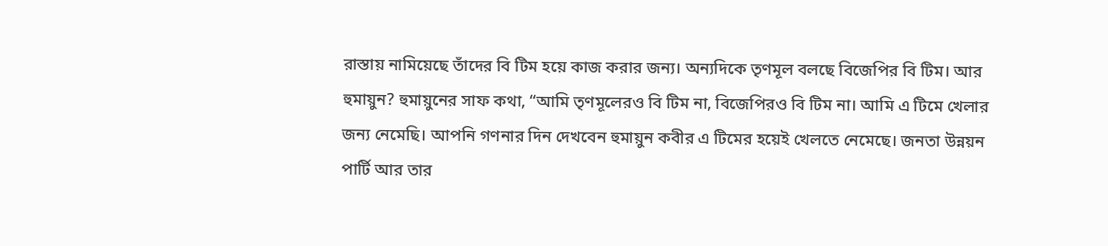রাস্তায় নামিয়েছে তাঁদের বি টিম হয়ে কাজ করার জন্য। অন্যদিকে তৃণমূল বলছে বিজেপির বি টিম। আর হুমায়ুন? হুমায়ুনের সাফ কথা, “আমি তৃণমূলেরও বি টিম না, বিজেপিরও বি টিম না। আমি এ টিমে খেলার জন্য নেমেছি। আপনি গণনার দিন দেখবেন হুমায়ুন কবীর এ টিমের হয়েই খেলতে নেমেছে। জনতা উন্নয়ন পার্টি আর তার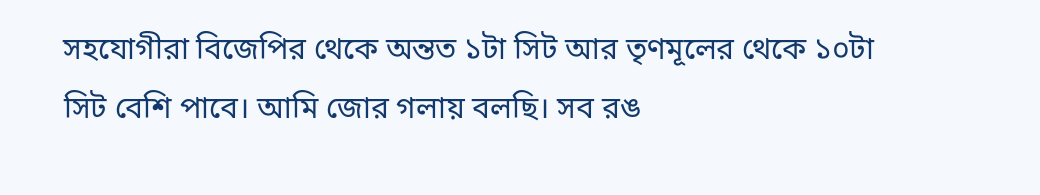সহযোগীরা বিজেপির থেকে অন্তত ১টা সিট আর তৃণমূলের থেকে ১০টা সিট বেশি পাবে। আমি জোর গলায় বলছি। সব রঙ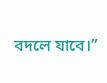বদলে যাবে।”